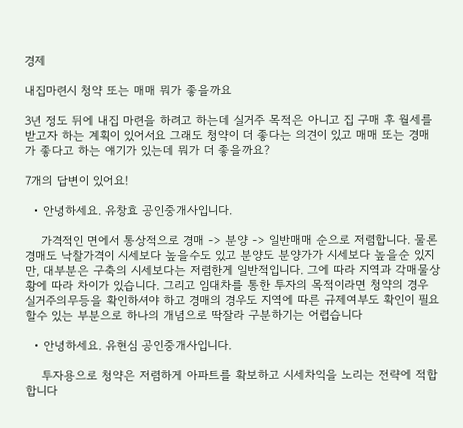경제

내집마련시 청약 또는 매매 뭐가 좋을까요

3년 정도 뒤에 내집 마련을 하려고 하는데 실거주 목적은 아니고 집 구매 후 월세를 받고자 하는 계획이 있어서요 그래도 청약이 더 좋다는 의견이 있고 매매 또는 경매가 좋다고 하는 얘기가 있는데 뭐가 더 좋을까요?

7개의 답변이 있어요!

  • 안녕하세요. 유창효 공인중개사입니다.

    가격적인 면에서 통상적으로 경매 -> 분양 -> 일반매매 순으로 저렴합니다. 물론 경매도 낙찰가격이 시세보다 높을수도 있고 분양도 분양가가 시세보다 높을순 있지만, 대부분은 구축의 시세보다는 저렴한게 일반적입니다. 그에 따라 지역과 각매물상황에 따라 차이가 있습니다. 그리고 임대차를 통한 투자의 목적이라면 청약의 경우 실거주의무등을 확인하셔야 하고 경매의 경우도 지역에 따른 규제여부도 확인이 필요할수 있는 부분으로 하나의 개념으로 딱잘라 구분하기는 어렵습니다

  • 안녕하세요. 유현심 공인중개사입니다.

    투자용으로 청약은 저렴하게 아파트를 확보하고 시세차익을 노리는 전략에 적합합니다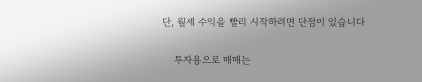단, 월세 수익을 빨리 시작하려면 단점이 있습니다

    투자용으로 매매는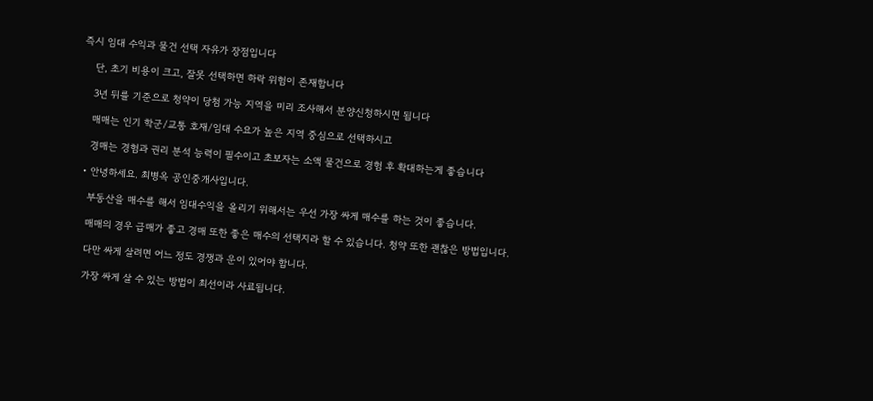즉시 임대 수익과 물건 선택 자유가 장점입니다

    단, 초기 비용이 크고, 잘못 선택하면 하락 위험이 존재합니다

    3년 뒤를 기준으로 청약이 당첨 가능 지역을 미리 조사해서 분양신청하시면 됩니다

    매매는 인기 학군/교통 호재/임대 수요가 높은 지역 중심으로 선택하시고

    경매는 경험과 권리 분석 능력이 필수이고 초보자는 소액 물건으로 경험 후 확대하는게 좋습니다

  • 안녕하세요. 최병옥 공인중개사입니다.

    부동산을 매수를 해서 임대수익을 올리기 위해서는 우선 가장 싸게 매수를 하는 것이 좋습니다.

    매매의 경우 급매가 좋고 경매 또한 좋은 매수의 선택지라 할 수 있습니다. 청약 또한 괜찮은 방법입니다.

    다만 싸게 살려면 어느 정도 경쟁과 운이 있어야 합니다.

    가장 싸게 살 수 있는 방법이 최선이라 사료됩니다.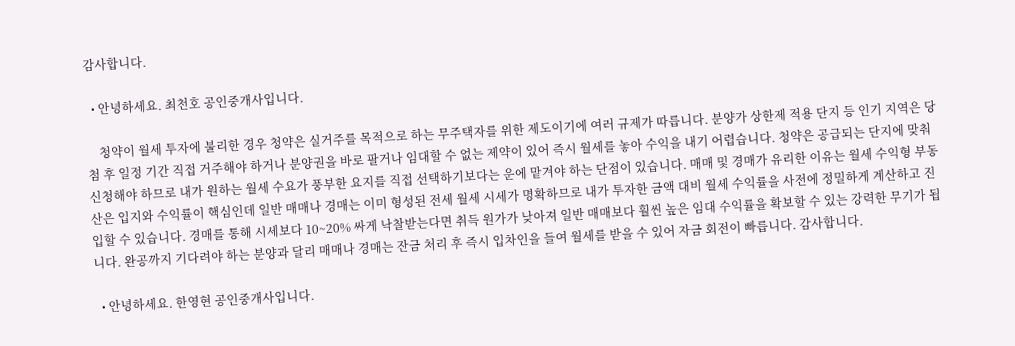감사합니다.

  • 안녕하세요. 최천호 공인중개사입니다.

    청약이 월세 투자에 불리한 경우 청약은 실거주를 목적으로 하는 무주택자를 위한 제도이기에 여러 규제가 따릅니다. 분양가 상한제 적용 단지 등 인기 지역은 당첨 후 일정 기간 직접 거주해야 하거나 분양권을 바로 팔거나 임대할 수 없는 제약이 있어 즉시 월세를 놓아 수익을 내기 어렵습니다. 청약은 공급되는 단지에 맞춰 신청해야 하므로 내가 원하는 월세 수요가 풍부한 요지를 직접 선택하기보다는 운에 맡겨야 하는 단점이 있습니다. 매매 및 경매가 유리한 이유는 월세 수익형 부동산은 입지와 수익률이 핵심인데 일반 매매나 경매는 이미 형성된 전세 월세 시세가 명확하므로 내가 투자한 금액 대비 월세 수익률을 사전에 정밀하게 계산하고 진입할 수 있습니다. 경매를 통해 시세보다 10~20% 싸게 낙찰받는다면 취득 원가가 낮아져 일반 매매보다 훨씬 높은 임대 수익률을 확보할 수 있는 강력한 무기가 됩니다. 완공까지 기다려야 하는 분양과 달리 매매나 경매는 잔금 처리 후 즉시 입차인을 들여 월세를 받을 수 있어 자금 회전이 빠릅니다. 감사합니다.

  • 안녕하세요. 한영현 공인중개사입니다.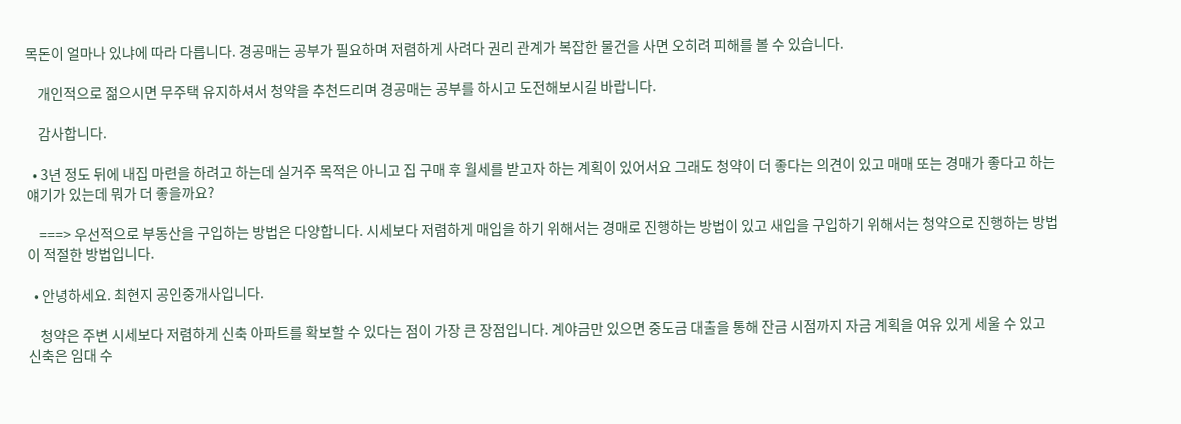목돈이 얼마나 있냐에 따라 다릅니다. 경공매는 공부가 필요하며 저렴하게 사려다 권리 관계가 복잡한 물건을 사면 오히려 피해를 볼 수 있습니다.

    개인적으로 젊으시면 무주택 유지하셔서 청약을 추천드리며 경공매는 공부를 하시고 도전해보시길 바랍니다.

    감사합니다.

  • 3년 정도 뒤에 내집 마련을 하려고 하는데 실거주 목적은 아니고 집 구매 후 월세를 받고자 하는 계획이 있어서요 그래도 청약이 더 좋다는 의견이 있고 매매 또는 경매가 좋다고 하는 얘기가 있는데 뭐가 더 좋을까요?

    ===> 우선적으로 부동산을 구입하는 방법은 다양합니다. 시세보다 저렴하게 매입을 하기 위해서는 경매로 진행하는 방법이 있고 새입을 구입하기 위해서는 청약으로 진행하는 방법이 적절한 방법입니다.

  • 안녕하세요. 최현지 공인중개사입니다.

    청약은 주변 시세보다 저렴하게 신축 아파트를 확보할 수 있다는 점이 가장 큰 장점입니다. 계야금만 있으면 중도금 대출을 통해 잔금 시점까지 자금 계획을 여유 있게 세울 수 있고 신축은 임대 수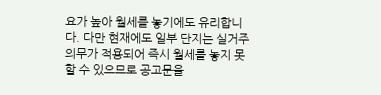요가 높아 월세를 놓기에도 유리합니다. 다만 현재에도 일부 단지는 실거주 의무가 적용되어 즉시 월세를 놓지 못할 수 있으므로 공고문을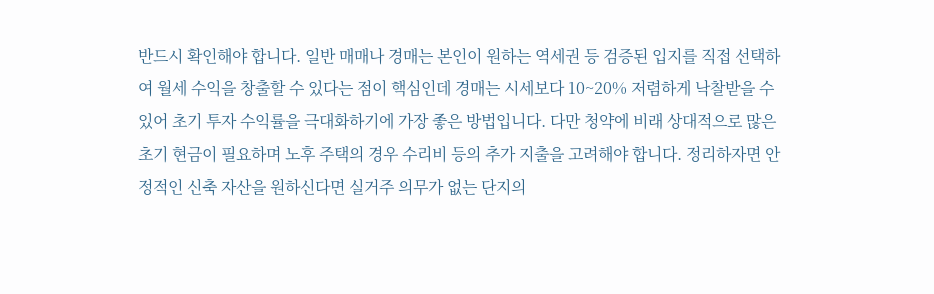반드시 확인해야 합니다. 일반 매매나 경매는 본인이 원하는 역세권 등 검증된 입지를 직접 선택하여 월세 수익을 창출할 수 있다는 점이 핵심인데 경매는 시세보다 10~20% 저렴하게 낙찰받을 수 있어 초기 투자 수익률을 극대화하기에 가장 좋은 방법입니다. 다만 청약에 비래 상대적으로 많은 초기 현금이 필요하며 노후 주택의 경우 수리비 등의 추가 지출을 고려해야 합니다. 정리하자면 안정적인 신축 자산을 원하신다면 실거주 의무가 없는 단지의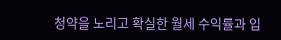청약을 노리고 확실한 월세 수익률과 입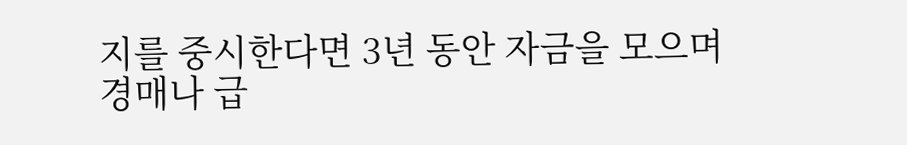지를 중시한다면 3년 동안 자금을 모으며 경매나 급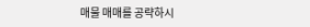매물 매매를 공략하시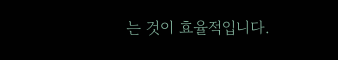는 것이 효율적입니다.